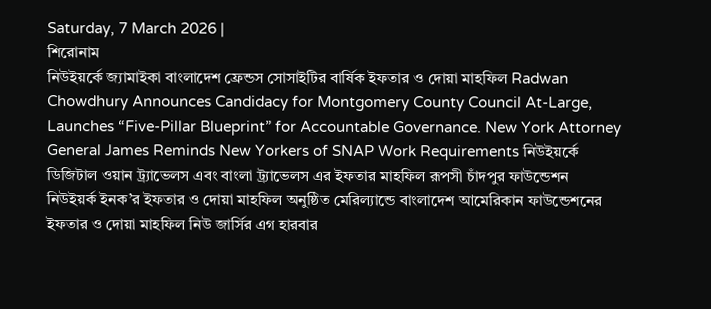Saturday, 7 March 2026 |
শিরোনাম
নিউইয়র্কে জ্যামাইকা বাংলাদেশ ফ্রেন্ডস সোসাইটির বার্ষিক ইফতার ও দোয়া মাহফিল Radwan Chowdhury Announces Candidacy for Montgomery County Council At-Large, Launches “Five-Pillar Blueprint” for Accountable Governance. New York Attorney General James Reminds New Yorkers of SNAP Work Requirements নিউইয়র্কে ডিজিটাল ওয়ান ট্র্যাভেলস এবং বাংলা ট্র্যাভেলস এর ইফতার মাহফিল রূপসী চাঁদপুর ফাউন্ডেশন নিউইয়র্ক ইনক’র ইফতার ও দোয়া মাহফিল অনুষ্ঠিত মেরিল্যান্ডে বাংলাদেশ আমেরিকান ফাউন্ডেশনের ইফতার ও দোয়া মাহফিল নিউ জার্সির এগ হারবার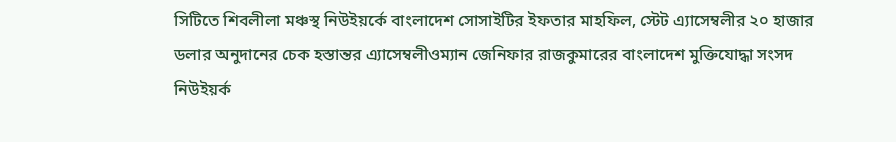সিটিতে শিবলীলা মঞ্চস্থ নিউইয়র্কে বাংলাদেশ সোসাইটির ইফতার মাহফিল, স্টেট এ্যাসেম্বলীর ২০ হাজার ডলার অনুদানের চেক হস্তান্তর এ্যাসেম্বলীওম্যান জেনিফার রাজকুমারের বাংলাদেশ মুক্তিযোদ্ধা সংসদ নিউইয়র্ক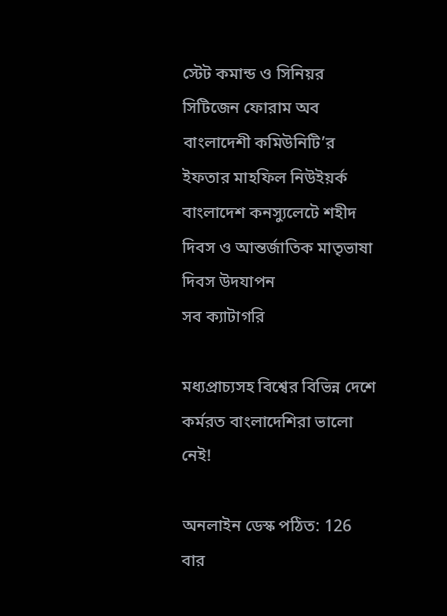স্টেট কমান্ড ও সিনিয়র সিটিজেন ফোরাম অব বাংলাদেশী কমিউনিটি’র ইফতার মাহফিল নিউইয়র্ক বাংলাদেশ কনস্যুলেটে শহীদ দিবস ও আন্তর্জাতিক মাতৃভাষা দিবস উদযাপন
সব ক্যাটাগরি

মধ্যপ্রাচ্যসহ বিশ্বের বিভিন্ন দেশে কর্মরত বাংলাদেশিরা ভালো নেই!

অনলাইন ডেস্ক পঠিত: 126 বার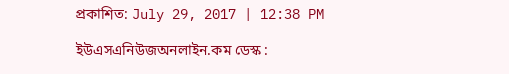প্রকাশিত: July 29, 2017 | 12:38 PM

ইউএসএনিউজঅনলাইন.কম ডেস্ক :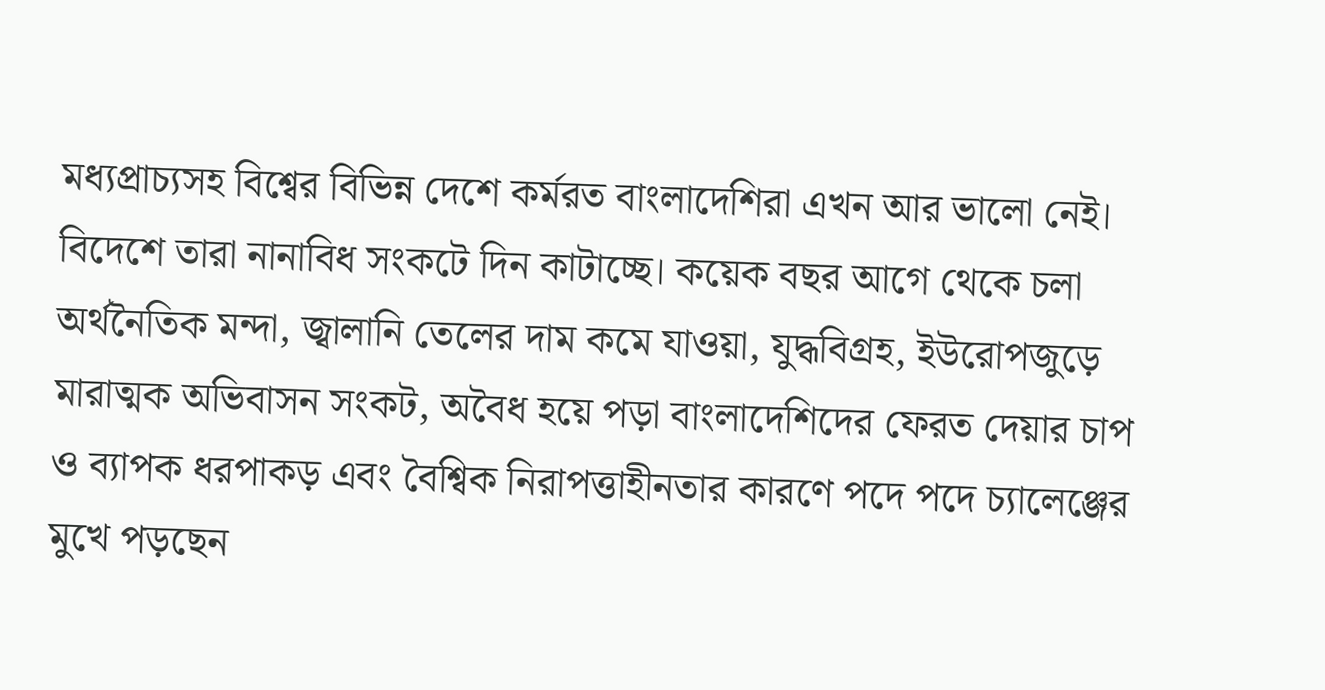মধ্যপ্রাচ্যসহ বিশ্বের বিভিন্ন দেশে কর্মরত বাংলাদেশিরা এখন আর ভালো নেই। বিদেশে তারা নানাবিধ সংকটে দিন কাটাচ্ছে। কয়েক বছর আগে থেকে চলা অর্থনৈতিক মন্দা, জ্বালানি তেলের দাম কমে যাওয়া, যুদ্ধবিগ্রহ, ইউরোপজুড়ে মারাত্মক অভিবাসন সংকট, অবৈধ হয়ে পড়া বাংলাদেশিদের ফেরত দেয়ার চাপ ও ব্যাপক ধরপাকড় এবং বৈশ্বিক নিরাপত্তাহীনতার কারণে পদে পদে চ্যালেঞ্জের মুখে পড়ছেন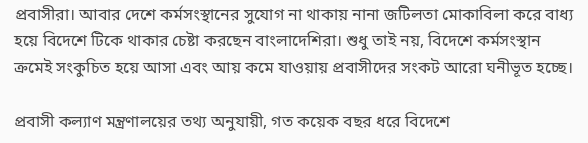প্রবাসীরা। আবার দেশে কর্মসংস্থানের সুযোগ না থাকায় নানা জটিলতা মোকাবিলা করে বাধ্য হয়ে বিদেশে টিকে থাকার চেষ্টা করছেন বাংলাদেশিরা। শুধু তাই নয়, বিদেশে কর্মসংস্থান ক্রমেই সংকুচিত হয়ে আসা এবং আয় কমে যাওয়ায় প্রবাসীদের সংকট আরো ঘনীভূত হচ্ছে।

প্রবাসী কল্যাণ মন্ত্রণালয়ের তথ্য অনুযায়ী, গত কয়েক বছর ধরে বিদেশে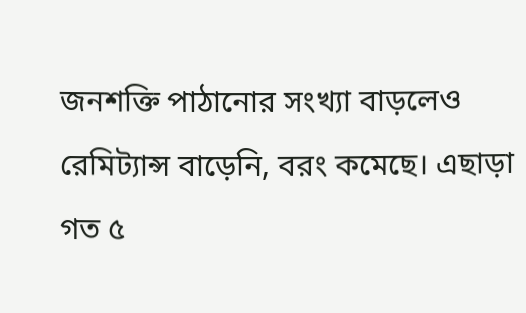জনশক্তি পাঠানোর সংখ্যা বাড়লেও রেমিট্যান্স বাড়েনি, বরং কমেছে। এছাড়া গত ৫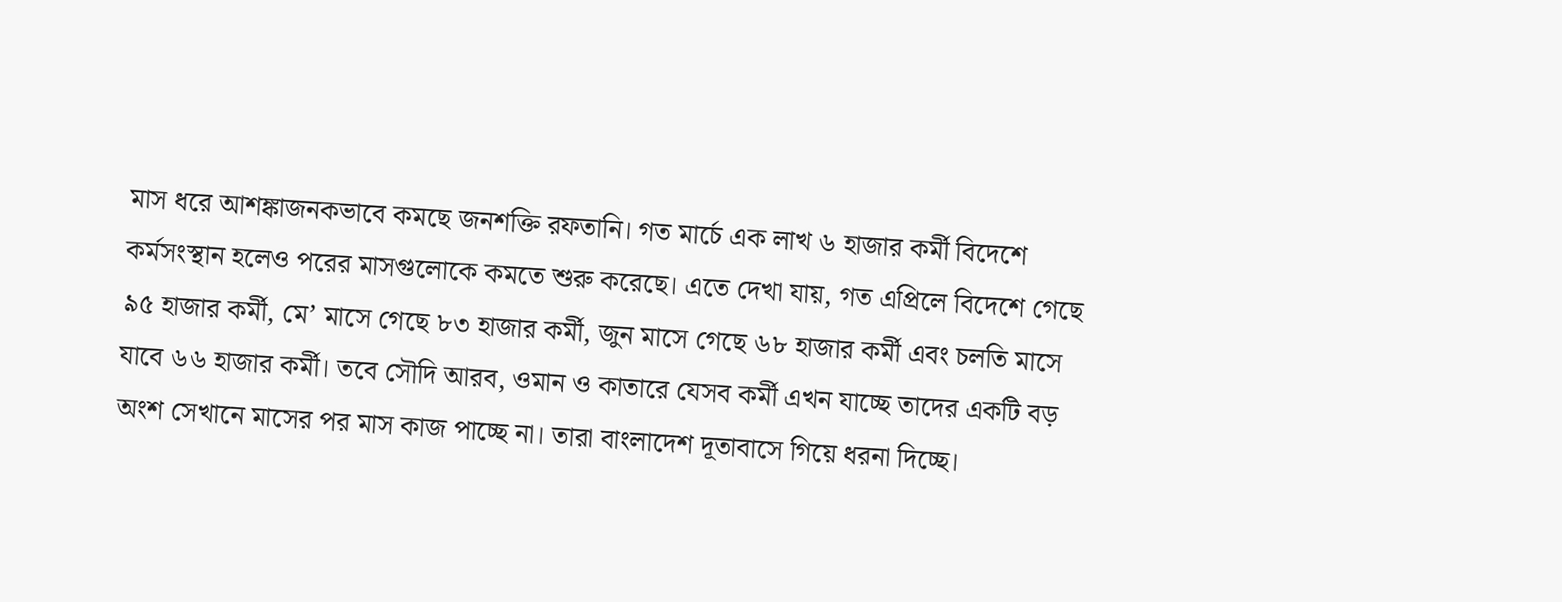মাস ধরে আশঙ্কাজনকভাবে কমছে জনশক্তি রফতানি। গত মার্চে এক লাখ ৬ হাজার কর্মী বিদেশে কর্মসংস্থান হলেও পরের মাসগুলোকে কমতে শুরু করেছে। এতে দেখা যায়, গত এপ্রিলে বিদেশে গেছে ৯৫ হাজার কর্মী, মে’ মাসে গেছে ৮৩ হাজার কর্মী, জুন মাসে গেছে ৬৮ হাজার কর্মী এবং চলতি মাসে যাবে ৬৬ হাজার কর্মী। তবে সৌদি আরব, ওমান ও কাতারে যেসব কর্মী এখন যাচ্ছে তাদের একটি বড় অংশ সেখানে মাসের পর মাস কাজ পাচ্ছে না। তারা বাংলাদেশ দূতাবাসে গিয়ে ধরনা দিচ্ছে।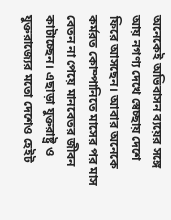অনেকেই অভিবাসন ব্যয়ের সঙ্গে আয় নগণ্য দেখে স্বেচ্ছায় দেশে ফিরে আসছেন। আবার অনেকে কর্মরত কোম্পানিতে মাসের পর মাস বেতন না পেয়ে মানবেতর জীবন কাটাচ্ছেন। এছাড়া যুক্তরাষ্ট্র ও যুক্তরাজ্যের মতো দেশেও হেইট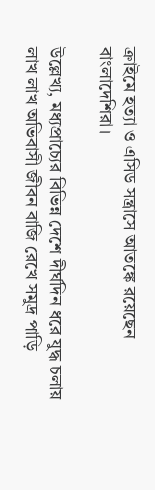ক্রাইমে হত্যা ও এসিড সন্ত্রাসে আতঙ্কে রয়েছেন বাংলাদেশিরা।

উল্লেখ্য, মধ্যপ্রাচ্যের বিভিন্ন দেশে দীর্ঘদিন ধরে যুদ্ধ চলায় লাখ লাখ অভিবাসী জীবন বাজি রেখে সমুদ্র পাড়ি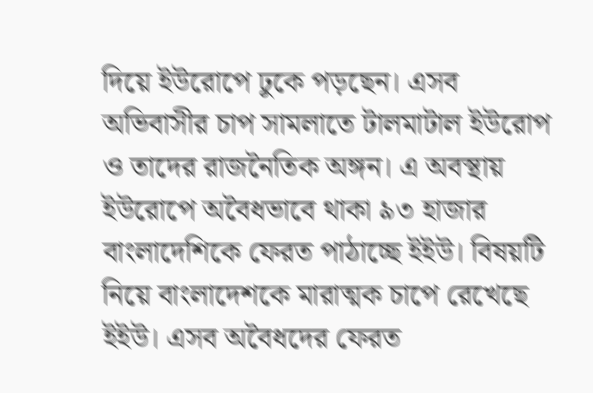দিয়ে ইউরোপে ঢুকে পড়ছেন। এসব অভিবাসীর চাপ সামলাতে টালমাটাল ইউরোপ ও তাদের রাজনৈতিক অঙ্গন। এ অবস্থায় ইউরোপে অবৈধভাবে থাকা ৯৩ হাজার বাংলাদেশিকে ফেরত পাঠাচ্ছে ইইউ। বিষয়টি নিয়ে বাংলাদেশকে মারাত্মক চাপে রেখেছে ইইউ। এসব অবৈধদের ফেরত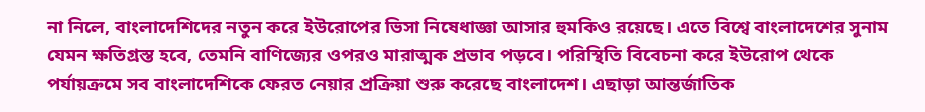না নিলে, বাংলাদেশিদের নতুন করে ইউরোপের ভিসা নিষেধাজ্ঞা আসার হুমকিও রয়েছে। এতে বিশ্বে বাংলাদেশের সুনাম যেমন ক্ষতিগ্রস্ত হবে, তেমনি বাণিজ্যের ওপরও মারাত্মক প্রভাব পড়বে। পরিস্থিতি বিবেচনা করে ইউরোপ থেকে পর্যায়ক্রমে সব বাংলাদেশিকে ফেরত নেয়ার প্রক্রিয়া শুরু করেছে বাংলাদেশ। এছাড়া আন্তর্জাতিক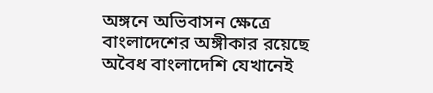অঙ্গনে অভিবাসন ক্ষেত্রে বাংলাদেশের অঙ্গীকার রয়েছে অবৈধ বাংলাদেশি যেখানেই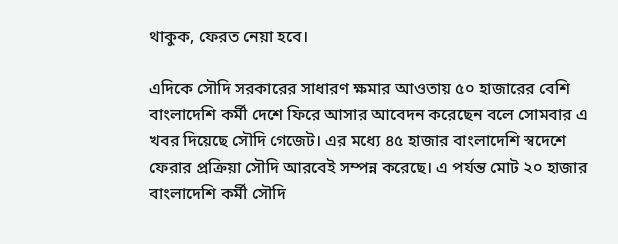থাকুক, ফেরত নেয়া হবে।

এদিকে সৌদি সরকারের সাধারণ ক্ষমার আওতায় ৫০ হাজারের বেশি বাংলাদেশি কর্মী দেশে ফিরে আসার আবেদন করেছেন বলে সোমবার এ খবর দিয়েছে সৌদি গেজেট। এর মধ্যে ৪৫ হাজার বাংলাদেশি স্বদেশে ফেরার প্রক্রিয়া সৌদি আরবেই সম্পন্ন করেছে। এ পর্যন্ত মোট ২০ হাজার বাংলাদেশি কর্মী সৌদি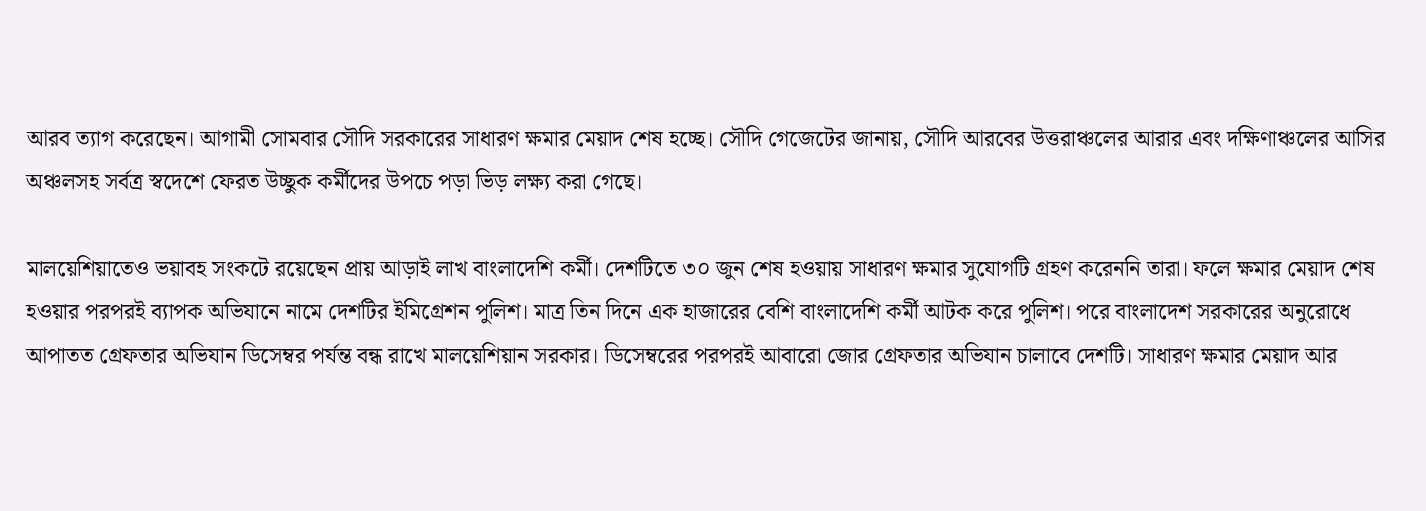আরব ত্যাগ করেছেন। আগামী সোমবার সৌদি সরকারের সাধারণ ক্ষমার মেয়াদ শেষ হচ্ছে। সৌদি গেজেটের জানায়, সৌদি আরবের উত্তরাঞ্চলের আরার এবং দক্ষিণাঞ্চলের আসির অঞ্চলসহ সর্বত্র স্বদেশে ফেরত উচ্ছুক কর্মীদের উপচে পড়া ভিড় লক্ষ্য করা গেছে।

মালয়েশিয়াতেও ভয়াবহ সংকটে রয়েছেন প্রায় আড়াই লাখ বাংলাদেশি কর্মী। দেশটিতে ৩০ জুন শেষ হওয়ায় সাধারণ ক্ষমার সুযোগটি গ্রহণ করেননি তারা। ফলে ক্ষমার মেয়াদ শেষ হওয়ার পরপরই ব্যাপক অভিযানে নামে দেশটির ইমিগ্রেশন পুলিশ। মাত্র তিন দিনে এক হাজারের বেশি বাংলাদেশি কর্মী আটক করে পুলিশ। পরে বাংলাদেশ সরকারের অনুরোধে আপাতত গ্রেফতার অভিযান ডিসেম্বর পর্যন্ত বন্ধ রাখে মালয়েশিয়ান সরকার। ডিসেম্বরের পরপরই আবারো জোর গ্রেফতার অভিযান চালাবে দেশটি। সাধারণ ক্ষমার মেয়াদ আর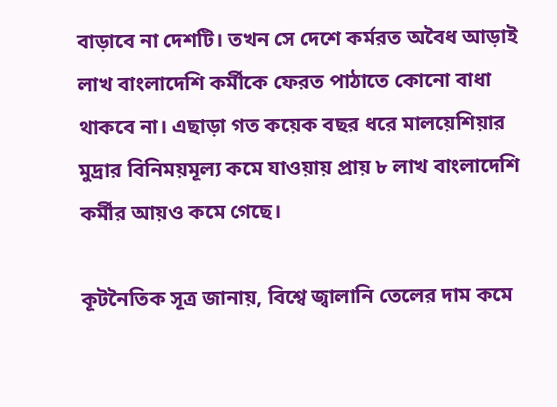বাড়াবে না দেশটি। তখন সে দেশে কর্মরত অবৈধ আড়াই লাখ বাংলাদেশি কর্মীকে ফেরত পাঠাতে কোনো বাধা থাকবে না। এছাড়া গত কয়েক বছর ধরে মালয়েশিয়ার মুদ্রার বিনিময়মূল্য কমে যাওয়ায় প্রায় ৮ লাখ বাংলাদেশি কর্মীর আয়ও কমে গেছে।

কূটনৈতিক সূত্র জানায়, বিশ্বে জ্বালানি তেলের দাম কমে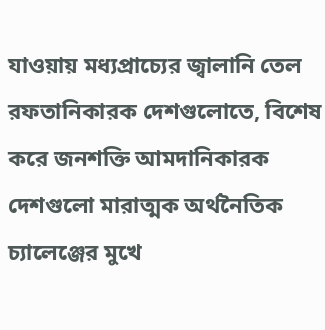যাওয়ায় মধ্যপ্রাচ্যের জ্বালানি তেল রফতানিকারক দেশগুলোতে, বিশেষ করে জনশক্তি আমদানিকারক দেশগুলো মারাত্মক অর্থনৈতিক চ্যালেঞ্জের মুখে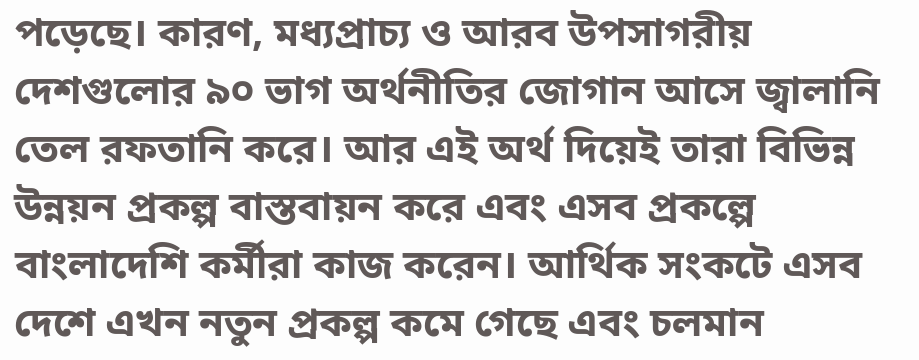পড়েছে। কারণ, মধ্যপ্রাচ্য ও আরব উপসাগরীয় দেশগুলোর ৯০ ভাগ অর্থনীতির জোগান আসে জ্বালানি তেল রফতানি করে। আর এই অর্থ দিয়েই তারা বিভিন্ন উন্নয়ন প্রকল্প বাস্তবায়ন করে এবং এসব প্রকল্পে বাংলাদেশি কর্মীরা কাজ করেন। আর্থিক সংকটে এসব দেশে এখন নতুন প্রকল্প কমে গেছে এবং চলমান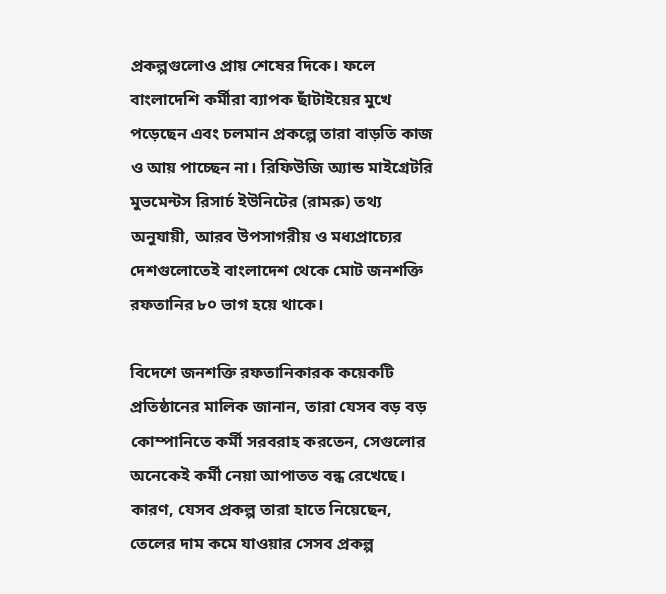প্রকল্পগুলোও প্রায় শেষের দিকে। ফলে বাংলাদেশি কর্মীরা ব্যাপক ছাঁটাইয়ের মুখে পড়েছেন এবং চলমান প্রকল্পে তারা বাড়তি কাজ ও আয় পাচ্ছেন না। রিফিউজি অ্যান্ড মাইগ্রেটরি মুভমেন্টস রিসার্চ ইউনিটের (রামরু) তথ্য অনুযায়ী, আরব উপসাগরীয় ও মধ্যপ্রাচ্যের দেশগুলোতেই বাংলাদেশ থেকে মোট জনশক্তি রফতানির ৮০ ভাগ হয়ে থাকে।

বিদেশে জনশক্তি রফতানিকারক কয়েকটি প্রতিষ্ঠানের মালিক জানান, তারা যেসব বড় বড় কোম্পানিতে কর্মী সরবরাহ করতেন, সেগুলোর অনেকেই কর্মী নেয়া আপাতত বন্ধ রেখেছে। কারণ, যেসব প্রকল্প তারা হাতে নিয়েছেন, তেলের দাম কমে যাওয়ার সেসব প্রকল্প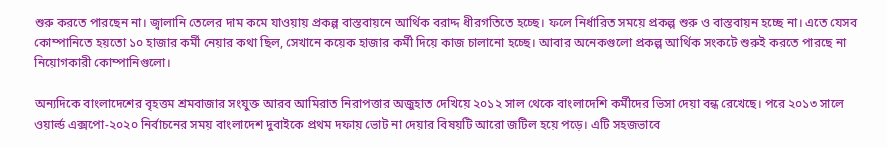শুরু করতে পারছেন না। জ্বালানি তেলের দাম কমে যাওয়ায় প্রকল্প বাস্তবায়নে আর্থিক বরাদ্দ ধীরগতিতে হচ্ছে। ফলে নির্ধারিত সময়ে প্রকল্প শুরু ও বাস্তবায়ন হচ্ছে না। এতে যেসব কোম্পানিতে হয়তো ১০ হাজার কর্মী নেয়ার কথা ছিল, সেখানে কয়েক হাজার কর্মী দিয়ে কাজ চালানো হচ্ছে। আবার অনেকগুলো প্রকল্প আর্থিক সংকটে শুরুই করতে পারছে না নিয়োগকারী কোম্পানিগুলো।

অন্যদিকে বাংলাদেশের বৃহত্তম শ্রমবাজার সংযুক্ত আরব আমিরাত নিরাপত্তার অজুহাত দেখিয়ে ২০১২ সাল থেকে বাংলাদেশি কর্মীদের ভিসা দেয়া বন্ধ রেখেছে। পরে ২০১৩ সালে ওয়ার্ল্ড এক্সপো-২০২০ নির্বাচনের সময় বাংলাদেশ দুবাইকে প্রথম দফায় ভোট না দেয়ার বিষয়টি আরো জটিল হয়ে পড়ে। এটি সহজভাবে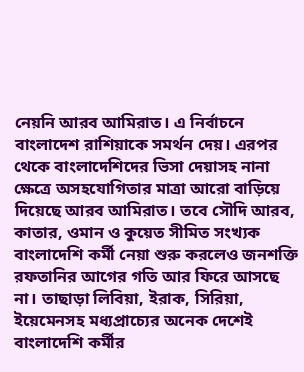নেয়নি আরব আমিরাত। এ নির্বাচনে বাংলাদেশ রাশিয়াকে সমর্থন দেয়। এরপর থেকে বাংলাদেশিদের ভিসা দেয়াসহ নানা ক্ষেত্রে অসহযোগিতার মাত্রা আরো বাড়িয়ে দিয়েছে আরব আমিরাত। তবে সৌদি আরব, কাতার, ওমান ও কুয়েত সীমিত সংখ্যক বাংলাদেশি কর্মী নেয়া শুরু করলেও জনশক্তি রফতানির আগের গতি আর ফিরে আসছে না। তাছাড়া লিবিয়া, ইরাক, সিরিয়া, ইয়েমেনসহ মধ্যপ্রাচ্যের অনেক দেশেই বাংলাদেশি কর্মীর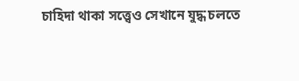চাহিদা থাকা সত্ত্বেও সেখানে যুদ্ধ চলতে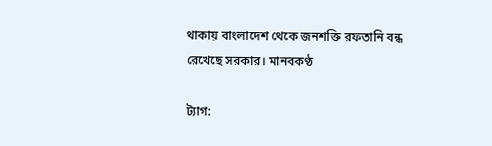থাকায় বাংলাদেশ থেকে জনশক্তি রফতানি বন্ধ রেখেছে সরকার। মানবকণ্ঠ

ট্যাগ: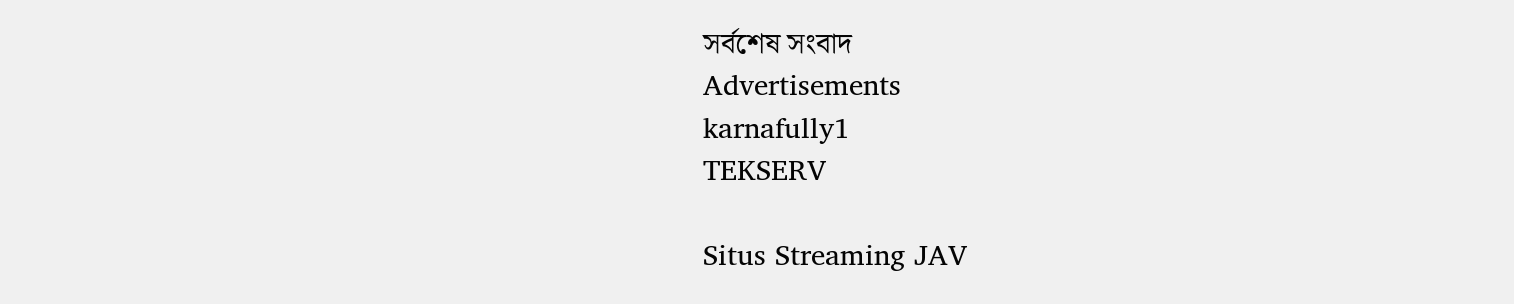সর্বশেষ সংবাদ
Advertisements
karnafully1
TEKSERV

Situs Streaming JAV